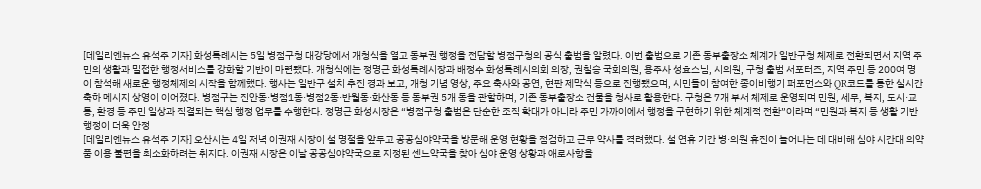[데일리엔뉴스 유석주 기자] 화성특례시는 5일 병점구청 대강당에서 개청식을 열고 동부권 행정을 전담할 병점구청의 공식 출범을 알렸다. 이번 출범으로 기존 동부출장소 체계가 일반구청 체제로 전환되면서 지역 주민의 생활과 밀접한 행정서비스를 강화할 기반이 마련됐다. 개청식에는 정명근 화성특례시장과 배정수 화성특례시의회 의장, 권칠승 국회의원, 용주사 성효스님, 시의원, 구청 출범 서포터즈, 지역 주민 등 200여 명이 참석해 새로운 행정체제의 시작을 함께했다. 행사는 일반구 설치 추진 경과 보고, 개청 기념 영상, 주요 축사와 공연, 현판 제막식 등으로 진행됐으며, 시민들이 참여한 종이비행기 퍼포먼스와 QR코드를 통한 실시간 축하 메시지 상영이 이어졌다. 병점구는 진안동·병점1동·병점2동·반월동·화산동 등 동부권 5개 동을 관할하며, 기존 동부출장소 건물을 청사로 활용한다. 구청은 7개 부서 체제로 운영되며 민원, 세무, 복지, 도시·교통, 환경 등 주민 일상과 직결되는 핵심 행정 업무를 수행한다. 정명근 화성시장은 “병점구청 출범은 단순한 조직 확대가 아니라 주민 가까이에서 행정을 구현하기 위한 체계적 전환”이라며 “민원과 복지 등 생활 기반 행정이 더욱 안정
[데일리엔뉴스 유석주 기자] 오산시는 4일 저녁 이권재 시장이 설 명절을 앞두고 공공심야약국을 방문해 운영 현황을 점검하고 근무 약사를 격려했다. 설 연휴 기간 병·의원 휴진이 늘어나는 데 대비해 심야 시간대 의약품 이용 불편을 최소화하려는 취지다. 이권재 시장은 이날 공공심야약국으로 지정된 센느약국을 찾아 심야 운영 상황과 애로사항을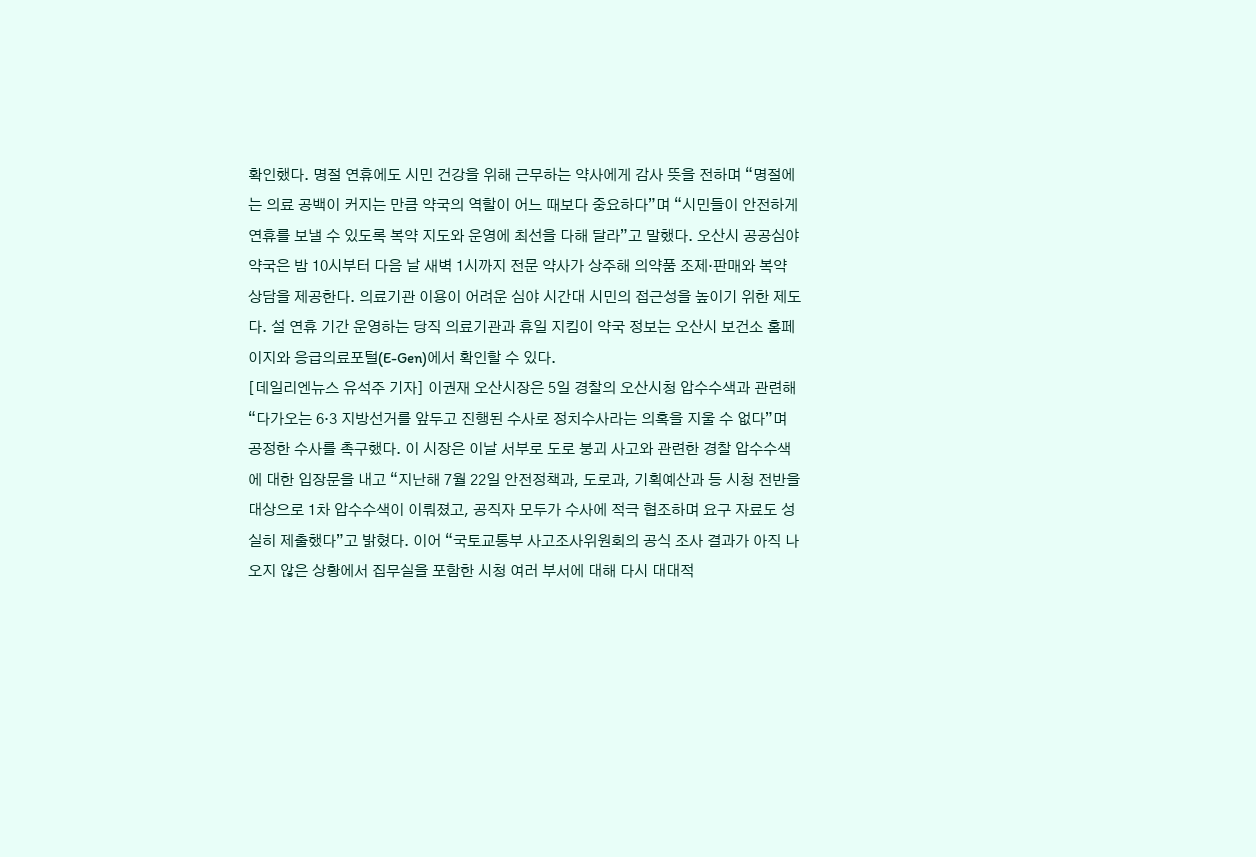확인했다. 명절 연휴에도 시민 건강을 위해 근무하는 약사에게 감사 뜻을 전하며 “명절에는 의료 공백이 커지는 만큼 약국의 역할이 어느 때보다 중요하다”며 “시민들이 안전하게 연휴를 보낼 수 있도록 복약 지도와 운영에 최선을 다해 달라”고 말했다. 오산시 공공심야약국은 밤 10시부터 다음 날 새벽 1시까지 전문 약사가 상주해 의약품 조제·판매와 복약 상담을 제공한다. 의료기관 이용이 어려운 심야 시간대 시민의 접근성을 높이기 위한 제도다. 설 연휴 기간 운영하는 당직 의료기관과 휴일 지킴이 약국 정보는 오산시 보건소 홈페이지와 응급의료포털(E-Gen)에서 확인할 수 있다.
[데일리엔뉴스 유석주 기자] 이권재 오산시장은 5일 경찰의 오산시청 압수수색과 관련해 “다가오는 6·3 지방선거를 앞두고 진행된 수사로 정치수사라는 의혹을 지울 수 없다”며 공정한 수사를 촉구했다. 이 시장은 이날 서부로 도로 붕괴 사고와 관련한 경찰 압수수색에 대한 입장문을 내고 “지난해 7월 22일 안전정책과, 도로과, 기획예산과 등 시청 전반을 대상으로 1차 압수수색이 이뤄졌고, 공직자 모두가 수사에 적극 협조하며 요구 자료도 성실히 제출했다”고 밝혔다. 이어 “국토교통부 사고조사위원회의 공식 조사 결과가 아직 나오지 않은 상황에서 집무실을 포함한 시청 여러 부서에 대해 다시 대대적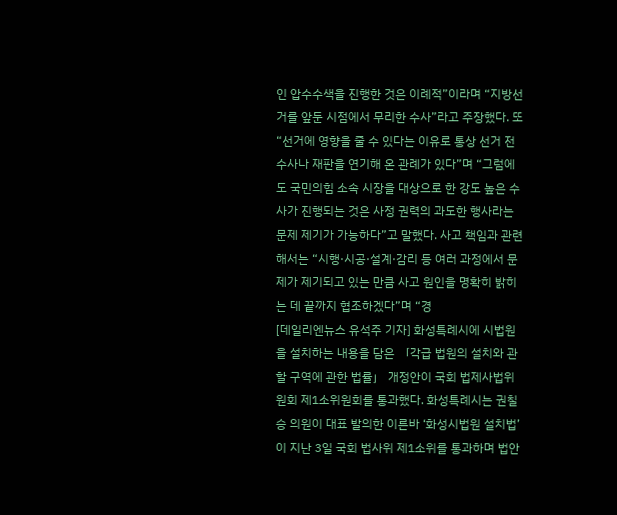인 압수수색을 진행한 것은 이례적”이라며 “지방선거를 앞둔 시점에서 무리한 수사”라고 주장했다. 또 “선거에 영향을 줄 수 있다는 이유로 통상 선거 전 수사나 재판을 연기해 온 관례가 있다”며 “그럼에도 국민의힘 소속 시장을 대상으로 한 강도 높은 수사가 진행되는 것은 사정 권력의 과도한 행사라는 문제 제기가 가능하다”고 말했다. 사고 책임과 관련해서는 “시행·시공·설계·감리 등 여러 과정에서 문제가 제기되고 있는 만큼 사고 원인을 명확히 밝히는 데 끝까지 협조하겠다”며 “경
[데일리엔뉴스 유석주 기자] 화성특례시에 시법원을 설치하는 내용을 담은 「각급 법원의 설치와 관할 구역에 관한 법률」 개정안이 국회 법제사법위원회 제1소위원회를 통과했다. 화성특례시는 권칠승 의원이 대표 발의한 이른바 ‘화성시법원 설치법’이 지난 3일 국회 법사위 제1소위를 통과하며 법안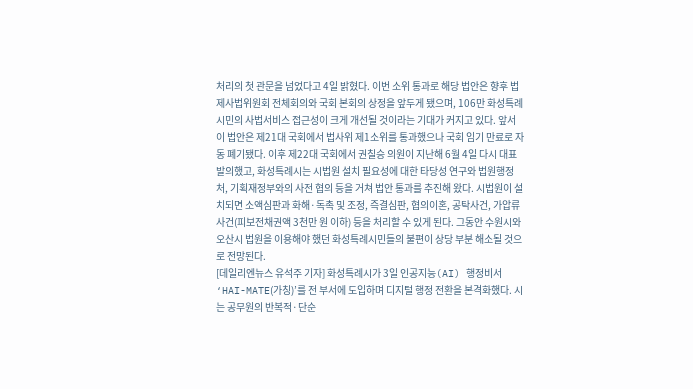처리의 첫 관문을 넘었다고 4일 밝혔다. 이번 소위 통과로 해당 법안은 향후 법제사법위원회 전체회의와 국회 본회의 상정을 앞두게 됐으며, 106만 화성특례시민의 사법서비스 접근성이 크게 개선될 것이라는 기대가 커지고 있다. 앞서 이 법안은 제21대 국회에서 법사위 제1소위를 통과했으나 국회 임기 만료로 자동 폐기됐다. 이후 제22대 국회에서 권칠승 의원이 지난해 6월 4일 다시 대표 발의했고, 화성특례시는 시법원 설치 필요성에 대한 타당성 연구와 법원행정처, 기획재정부와의 사전 협의 등을 거쳐 법안 통과를 추진해 왔다. 시법원이 설치되면 소액심판과 화해·독촉 및 조정, 즉결심판, 협의이혼, 공탁사건, 가압류 사건(피보전채권액 3천만 원 이하) 등을 처리할 수 있게 된다. 그동안 수원시와 오산시 법원을 이용해야 했던 화성특례시민들의 불편이 상당 부분 해소될 것으로 전망된다.
[데일리엔뉴스 유석주 기자] 화성특례시가 3일 인공지능(AI) 행정비서 ‘HAI-MATE(가칭)’를 전 부서에 도입하며 디지털 행정 전환을 본격화했다. 시는 공무원의 반복적·단순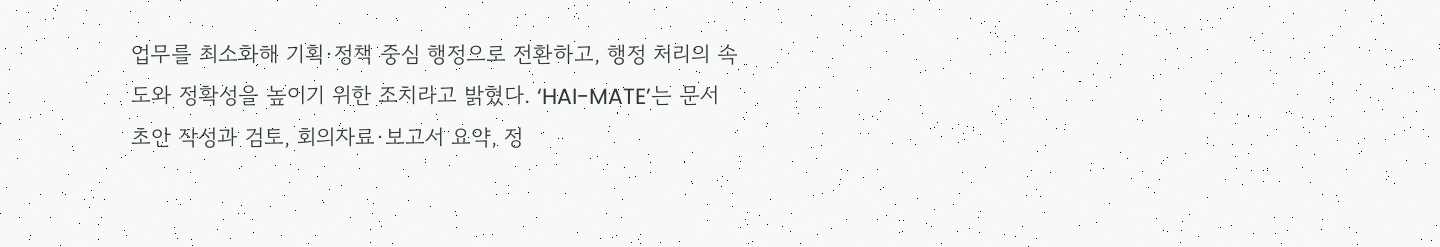업무를 최소화해 기획·정책 중심 행정으로 전환하고, 행정 처리의 속도와 정확성을 높이기 위한 조치라고 밝혔다. ‘HAI-MATE’는 문서 초안 작성과 검토, 회의자료·보고서 요약, 정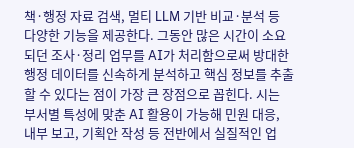책·행정 자료 검색, 멀티 LLM 기반 비교·분석 등 다양한 기능을 제공한다. 그동안 많은 시간이 소요되던 조사·정리 업무를 AI가 처리함으로써 방대한 행정 데이터를 신속하게 분석하고 핵심 정보를 추출할 수 있다는 점이 가장 큰 장점으로 꼽힌다. 시는 부서별 특성에 맞춘 AI 활용이 가능해 민원 대응, 내부 보고, 기획안 작성 등 전반에서 실질적인 업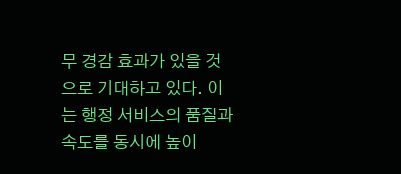무 경감 효과가 있을 것으로 기대하고 있다. 이는 행정 서비스의 품질과 속도를 동시에 높이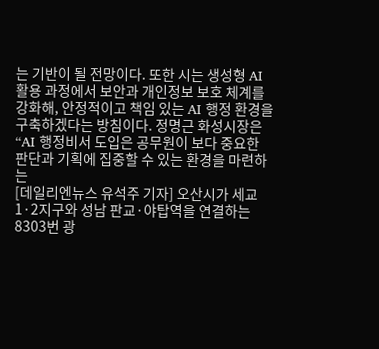는 기반이 될 전망이다. 또한 시는 생성형 AI 활용 과정에서 보안과 개인정보 보호 체계를 강화해, 안정적이고 책임 있는 AI 행정 환경을 구축하겠다는 방침이다. 정명근 화성시장은 “AI 행정비서 도입은 공무원이 보다 중요한 판단과 기획에 집중할 수 있는 환경을 마련하는
[데일리엔뉴스 유석주 기자] 오산시가 세교 1·2지구와 성남 판교·야탑역을 연결하는 8303번 광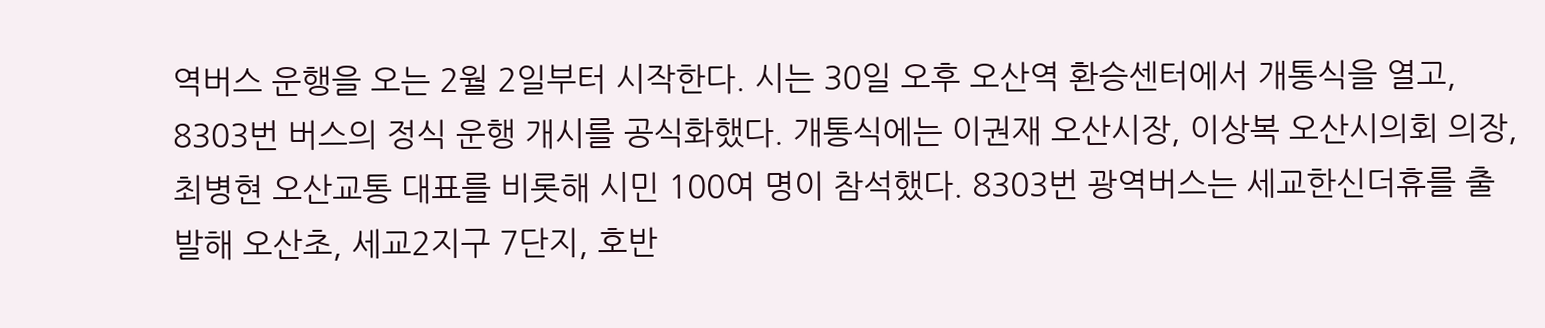역버스 운행을 오는 2월 2일부터 시작한다. 시는 30일 오후 오산역 환승센터에서 개통식을 열고, 8303번 버스의 정식 운행 개시를 공식화했다. 개통식에는 이권재 오산시장, 이상복 오산시의회 의장, 최병현 오산교통 대표를 비롯해 시민 100여 명이 참석했다. 8303번 광역버스는 세교한신더휴를 출발해 오산초, 세교2지구 7단지, 호반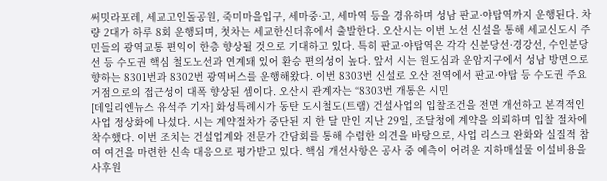써밋라포레, 세교고인돌공원, 죽미마을입구, 세마중·고, 세마역 등을 경유하며 성남 판교·야탑역까지 운행된다. 차량 2대가 하루 8회 운행되며, 첫차는 세교한신더휴에서 출발한다. 오산시는 이번 노선 신설을 통해 세교신도시 주민들의 광역교통 편익이 한층 향상될 것으로 기대하고 있다. 특히 판교·야탑역은 각각 신분당선·경강선, 수인분당선 등 수도권 핵심 철도노선과 연계돼 있어 환승 편의성이 높다. 앞서 시는 원도심과 운암지구에서 성남 방면으로 향하는 8301번과 8302번 광역버스를 운행해왔다. 이번 8303번 신설로 오산 전역에서 판교·야탑 등 수도권 주요 거점으로의 접근성이 대폭 향상된 셈이다. 오산시 관계자는 “8303번 개통은 시민
[데일리엔뉴스 유석주 기자] 화성특례시가 동탄 도시철도(트램) 건설사업의 입찰조건을 전면 개선하고 본격적인 사업 정상화에 나섰다. 시는 계약절차가 중단된 지 한 달 만인 지난 29일, 조달청에 계약을 의뢰하며 입찰 절차에 착수했다. 이번 조치는 건설업계와 전문가 간담회를 통해 수렴한 의견을 바탕으로, 사업 리스크 완화와 실질적 참여 여건을 마련한 신속 대응으로 평가받고 있다. 핵심 개선사항은 공사 중 예측이 어려운 지하매설물 이설비용을 사후원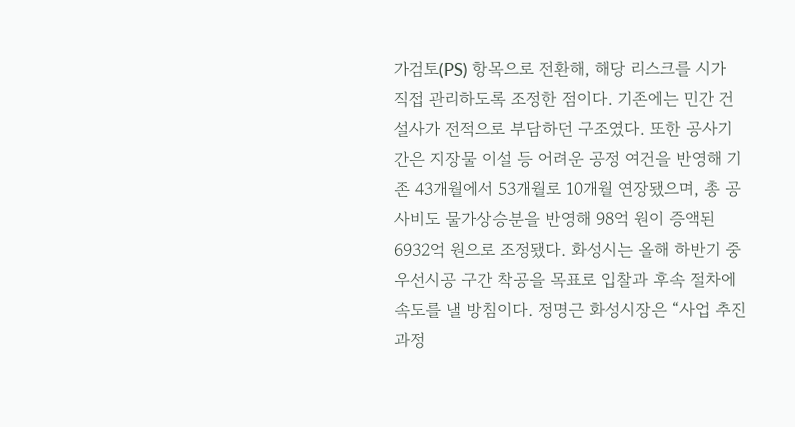가검토(PS) 항목으로 전환해, 해당 리스크를 시가 직접 관리하도록 조정한 점이다. 기존에는 민간 건설사가 전적으로 부담하던 구조였다. 또한 공사기간은 지장물 이설 등 어려운 공정 여건을 반영해 기존 43개월에서 53개월로 10개월 연장됐으며, 총 공사비도 물가상승분을 반영해 98억 원이 증액된 6932억 원으로 조정됐다. 화성시는 올해 하반기 중 우선시공 구간 착공을 목표로 입찰과 후속 절차에 속도를 낼 방침이다. 정명근 화성시장은 “사업 추진과정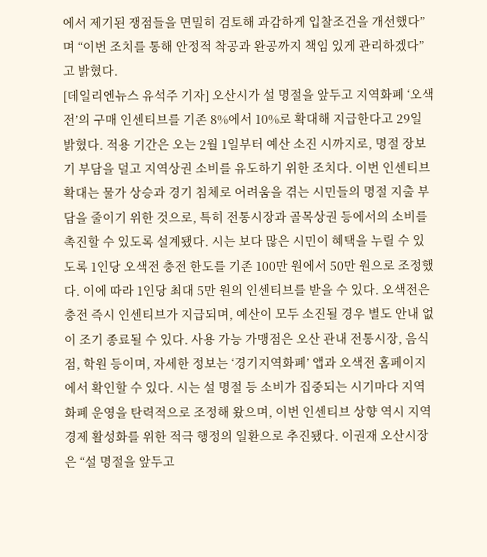에서 제기된 쟁점들을 면밀히 검토해 과감하게 입찰조건을 개선했다”며 “이번 조치를 통해 안정적 착공과 완공까지 책임 있게 관리하겠다”고 밝혔다.
[데일리엔뉴스 유석주 기자] 오산시가 설 명절을 앞두고 지역화폐 ‘오색전’의 구매 인센티브를 기존 8%에서 10%로 확대해 지급한다고 29일 밝혔다. 적용 기간은 오는 2월 1일부터 예산 소진 시까지로, 명절 장보기 부담을 덜고 지역상권 소비를 유도하기 위한 조치다. 이번 인센티브 확대는 물가 상승과 경기 침체로 어려움을 겪는 시민들의 명절 지출 부담을 줄이기 위한 것으로, 특히 전통시장과 골목상권 등에서의 소비를 촉진할 수 있도록 설계됐다. 시는 보다 많은 시민이 혜택을 누릴 수 있도록 1인당 오색전 충전 한도를 기존 100만 원에서 50만 원으로 조정했다. 이에 따라 1인당 최대 5만 원의 인센티브를 받을 수 있다. 오색전은 충전 즉시 인센티브가 지급되며, 예산이 모두 소진될 경우 별도 안내 없이 조기 종료될 수 있다. 사용 가능 가맹점은 오산 관내 전통시장, 음식점, 학원 등이며, 자세한 정보는 ‘경기지역화폐’ 앱과 오색전 홈페이지에서 확인할 수 있다. 시는 설 명절 등 소비가 집중되는 시기마다 지역화폐 운영을 탄력적으로 조정해 왔으며, 이번 인센티브 상향 역시 지역경제 활성화를 위한 적극 행정의 일환으로 추진됐다. 이권재 오산시장은 “설 명절을 앞두고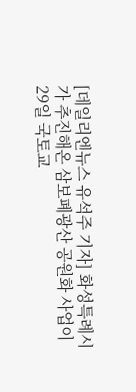[데일리엔뉴스 유석주 기자] 화성특례시가 추진해온 삼보폐광산 공원화 사업이 29일 국토교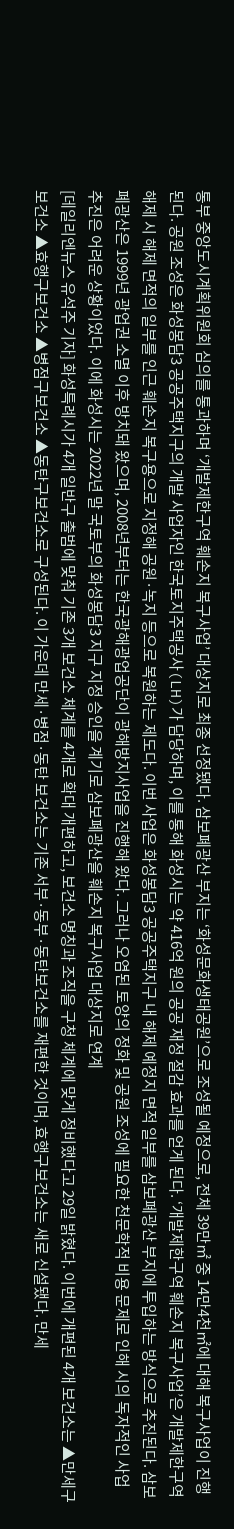통부 중앙도시계획위원회 심의를 통과하며 ‘개발제한구역 훼손지 복구사업’ 대상지로 최종 선정됐다. 삼보폐광산 부지는 ‘화성문화생태공원’으로 조성될 예정으로, 전체 39만㎡ 중 14만4천㎡에 대해 복구사업이 진행된다. 공원 조성은 화성봉담3 공공주택지구의 개발 사업자인 한국토지주택공사(LH)가 담당하며, 이를 통해 화성시는 약 416억 원의 공공 재정 절감 효과를 얻게 된다. ‘개발제한구역 훼손지 복구사업’은 개발제한구역 해제 시 해제 면적의 일부를 인근 훼손지 복구용으로 지정해 공원·녹지 등으로 복원하는 제도다. 이번 사업은 화성봉담3 공공주택지구 내 해제 예정지 면적 일부를 삼보폐광산 부지에 투입하는 방식으로 추진된다. 삼보폐광산은 1999년 광업권 소멸 이후 방치돼 왔으며, 2008년부터는 한국광해광업공단이 광해방지사업을 진행해 왔다. 그러나 오염된 토양의 정화 및 공원 조성에 필요한 천문학적 비용 문제로 인해 시의 독자적인 사업 추진은 어려운 상황이었다. 이에 화성시는 2022년 말 국토부의 화성봉담3 지구 지정 승인을 계기로 삼보폐광산을 훼손지 복구사업 대상지로 연계
[데일리엔뉴스 유석주 기자] 화성특례시가 4개 일반구 출범에 맞춰 기존 3개 보건소 체계를 4개로 확대 개편하고, 보건소 명칭과 조직을 구청 체계에 맞게 정비했다고 29일 밝혔다. 이번에 개편된 4개 보건소는 ▲만세구보건소 ▲효행구보건소 ▲병점구보건소 ▲동탄구보건소로 구성된다. 이 가운데 만세·병점·동탄 보건소는 기존 서부·동부·동탄보건소를 재편한 것이며, 효행구보건소는 새로 신설됐다. 만세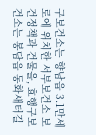구보건소는 향남읍 3.1만세로에 위치한 서부보건소 보건정책과 건물을, 효행구보건소는 봉담읍 동화새터길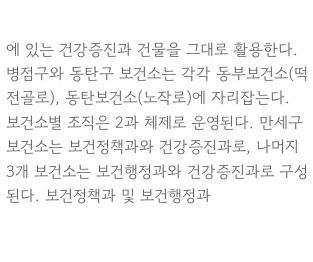에 있는 건강증진과 건물을 그대로 활용한다. 병점구와 동탄구 보건소는 각각 동부보건소(떡전골로), 동탄보건소(노작로)에 자리잡는다. 보건소별 조직은 2과 체제로 운영된다. 만세구보건소는 보건정책과와 건강증진과로, 나머지 3개 보건소는 보건행정과와 건강증진과로 구성된다. 보건정책과 및 보건행정과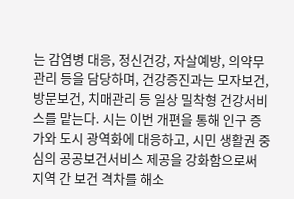는 감염병 대응, 정신건강, 자살예방, 의약무관리 등을 담당하며, 건강증진과는 모자보건, 방문보건, 치매관리 등 일상 밀착형 건강서비스를 맡는다. 시는 이번 개편을 통해 인구 증가와 도시 광역화에 대응하고, 시민 생활권 중심의 공공보건서비스 제공을 강화함으로써 지역 간 보건 격차를 해소